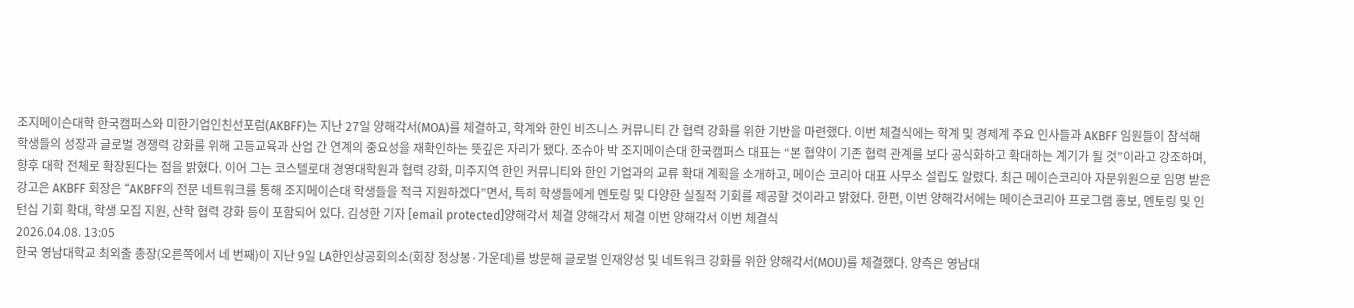조지메이슨대학 한국캠퍼스와 미한기업인친선포럼(AKBFF)는 지난 27일 양해각서(MOA)를 체결하고, 학계와 한인 비즈니스 커뮤니티 간 협력 강화를 위한 기반을 마련했다. 이번 체결식에는 학계 및 경제계 주요 인사들과 AKBFF 임원들이 참석해 학생들의 성장과 글로벌 경쟁력 강화를 위해 고등교육과 산업 간 연계의 중요성을 재확인하는 뜻깊은 자리가 됐다. 조슈아 박 조지메이슨대 한국캠퍼스 대표는 “본 협약이 기존 협력 관계를 보다 공식화하고 확대하는 계기가 될 것”이라고 강조하며, 향후 대학 전체로 확장된다는 점을 밝혔다. 이어 그는 코스텔로대 경영대학원과 협력 강화, 미주지역 한인 커뮤니티와 한인 기업과의 교류 확대 계획을 소개하고, 메이슨 코리아 대표 사무소 설립도 알렸다. 최근 메이슨코리아 자문위원으로 임명 받은 강고은 AKBFF 회장은 “AKBFF의 전문 네트워크를 통해 조지메이슨대 학생들을 적극 지원하겠다”면서, 특히 학생들에게 멘토링 및 다양한 실질적 기회를 제공할 것이라고 밝혔다. 한편, 이번 양해각서에는 메이슨코리아 프로그램 홍보, 멘토링 및 인턴십 기회 확대, 학생 모집 지원, 산학 협력 강화 등이 포함되어 있다. 김성한 기자 [email protected]양해각서 체결 양해각서 체결 이번 양해각서 이번 체결식
2026.04.08. 13:05
한국 영남대학교 최외출 총장(오른쪽에서 네 번째)이 지난 9일 LA한인상공회의소(회장 정상봉·가운데)를 방문해 글로벌 인재양성 및 네트워크 강화를 위한 양해각서(MOU)를 체결했다. 양측은 영남대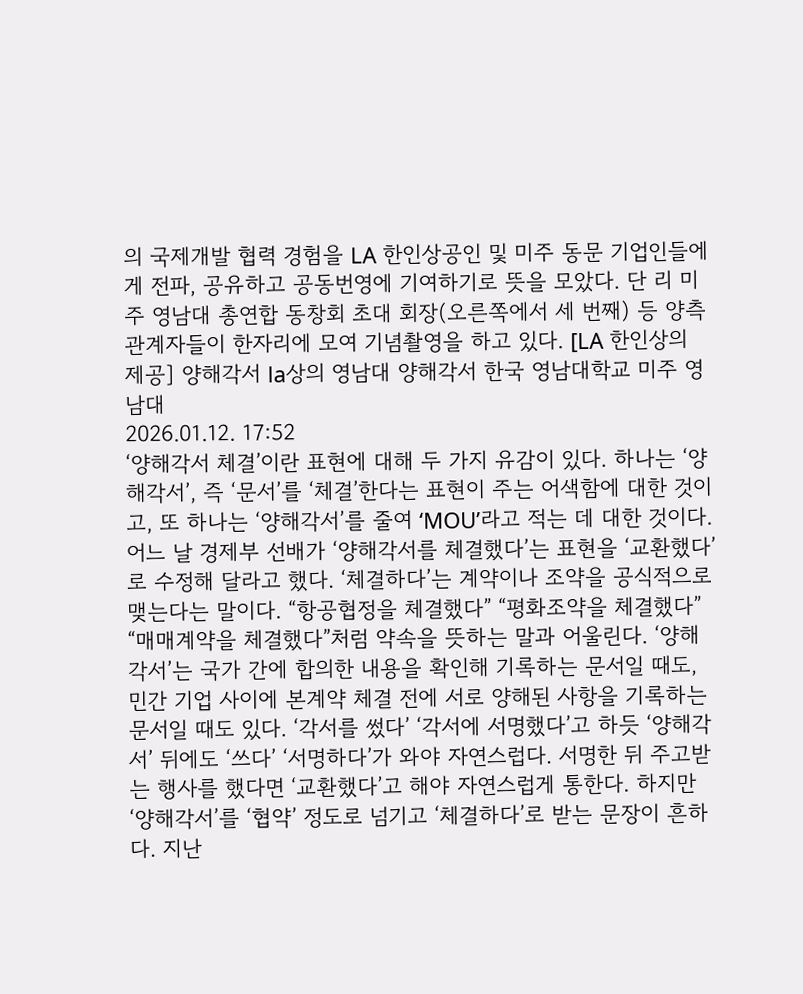의 국제개발 협력 경험을 LA 한인상공인 및 미주 동문 기업인들에게 전파, 공유하고 공동번영에 기여하기로 뜻을 모았다. 단 리 미주 영남대 총연합 동창회 초대 회장(오른쪽에서 세 번째) 등 양측 관계자들이 한자리에 모여 기념촬영을 하고 있다. [LA 한인상의 제공] 양해각서 la상의 영남대 양해각서 한국 영남대학교 미주 영남대
2026.01.12. 17:52
‘양해각서 체결’이란 표현에 대해 두 가지 유감이 있다. 하나는 ‘양해각서’, 즉 ‘문서’를 ‘체결’한다는 표현이 주는 어색함에 대한 것이고, 또 하나는 ‘양해각서’를 줄여 ‘MOU’라고 적는 데 대한 것이다. 어느 날 경제부 선배가 ‘양해각서를 체결했다’는 표현을 ‘교환했다’로 수정해 달라고 했다. ‘체결하다’는 계약이나 조약을 공식적으로 맺는다는 말이다. “항공협정을 체결했다” “평화조약을 체결했다” “매매계약을 체결했다”처럼 약속을 뜻하는 말과 어울린다. ‘양해각서’는 국가 간에 합의한 내용을 확인해 기록하는 문서일 때도, 민간 기업 사이에 본계약 체결 전에 서로 양해된 사항을 기록하는 문서일 때도 있다. ‘각서를 썼다’ ‘각서에 서명했다’고 하듯 ‘양해각서’ 뒤에도 ‘쓰다’ ‘서명하다’가 와야 자연스럽다. 서명한 뒤 주고받는 행사를 했다면 ‘교환했다’고 해야 자연스럽게 통한다. 하지만 ‘양해각서’를 ‘협약’ 정도로 넘기고 ‘체결하다’로 받는 문장이 흔하다. 지난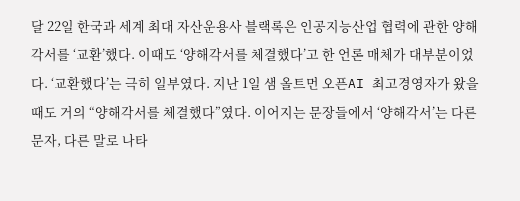달 22일 한국과 세계 최대 자산운용사 블랙록은 인공지능산업 협력에 관한 양해각서를 ‘교환’했다. 이때도 ‘양해각서를 체결했다’고 한 언론 매체가 대부분이었다. ‘교환했다’는 극히 일부였다. 지난 1일 샘 올트먼 오픈AI 최고경영자가 왔을 때도 거의 “양해각서를 체결했다”였다. 이어지는 문장들에서 ‘양해각서’는 다른 문자, 다른 말로 나타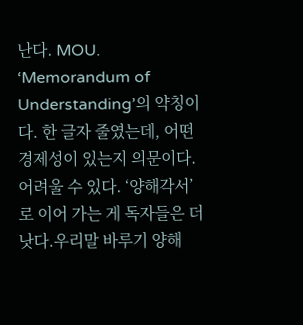난다. MOU. ‘Memorandum of Understanding’의 약칭이다. 한 글자 줄였는데, 어떤 경제성이 있는지 의문이다. 어려울 수 있다. ‘양해각서’로 이어 가는 게 독자들은 더 낫다.우리말 바루기 양해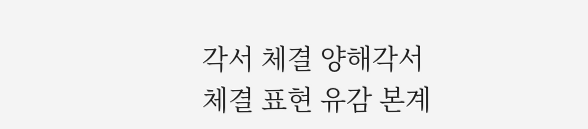각서 체결 양해각서 체결 표현 유감 본계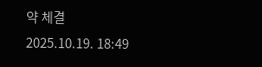약 체결
2025.10.19. 18:49